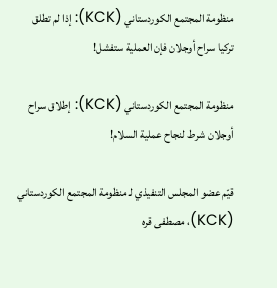منظومة المجتمع الكوردستاني (KCK): إذا لم تطلق تركيا سراح أوجلان فإن العملية ستفشل!

منظومة المجتمع الكوردستاني (KCK): إطلاق سراح أوجلان شرط لنجاح عملية السلام!

قيّم عضو المجلس التنفيذي لـ منظومة المجتمع الكوردستاني (KCK)، مصطفى قره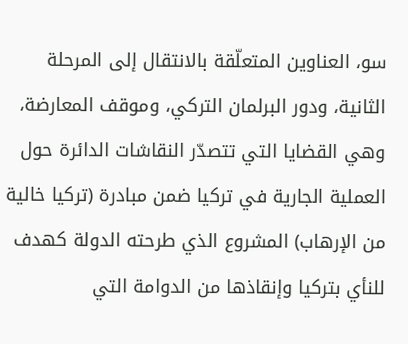سو، العناوين المتعلّقة بالانتقال إلى المرحلة الثانية، ودور البرلمان التركي، وموقف المعارضة، وهي القضايا التي تتصدّر النقاشات الدائرة حول العملية الجارية في تركيا ضمن مبادرة (تركيا خالية من الإرهاب) المشروع الذي طرحته الدولة كهدف للنأي بتركيا وإنقاذها من الدوامة التي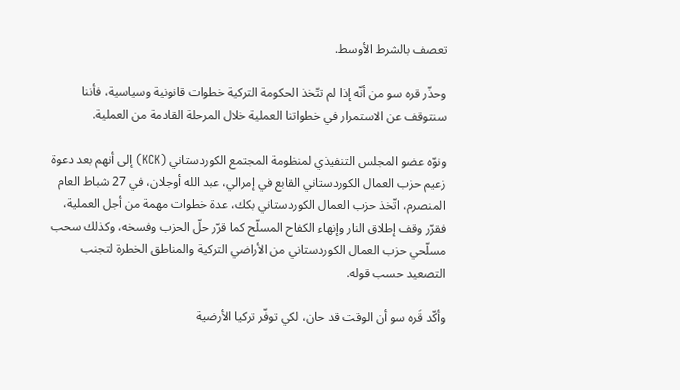تعصف بالشرط الأوسط.

وحذّر قره سو من أنّه إذا لم تتّخذ الحكومة التركية خطوات قانونية وسياسية، فأننا سنتوقف عن الاستمرار في خطواتنا العملية خلال المرحلة القادمة من العملية.

ونوّه عضو المجلس التنفيذي لمنظومة المجتمع الكوردستاني (KCK) إلى أنهم بعد دعوة زعيم حزب العمال الكوردستاني القابع في إمرالي، عبد الله أوجلان، في 27 شباط العام المنصرم، اتّخذ حزب العمال الكوردستاني بكك، عدة خطوات مهمة من أجل العملية، فقرّر وقف إطلاق النار وإنهاء الكفاح المسلّح كما قرّر حلّ الحزب وفسخه، وكذلك سحب مسلّحي حزب العمال الكوردستاني من الأراضي التركية والمناطق الخطرة لتجنب التصعيد حسب قوله.

وأكّد قَره سو أن الوقت قد حان، لكي توفّر تركيا الأرضية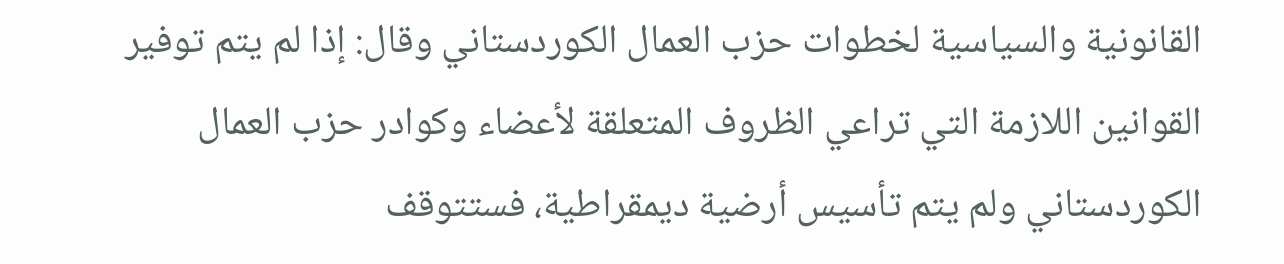القانونية والسياسية لخطوات حزب العمال الكوردستاني وقال: إذا لم يتم توفير القوانين اللازمة التي تراعي الظروف المتعلقة لأعضاء وكوادر حزب العمال الكوردستاني ولم يتم تأسيس أرضية ديمقراطية، فستتوقف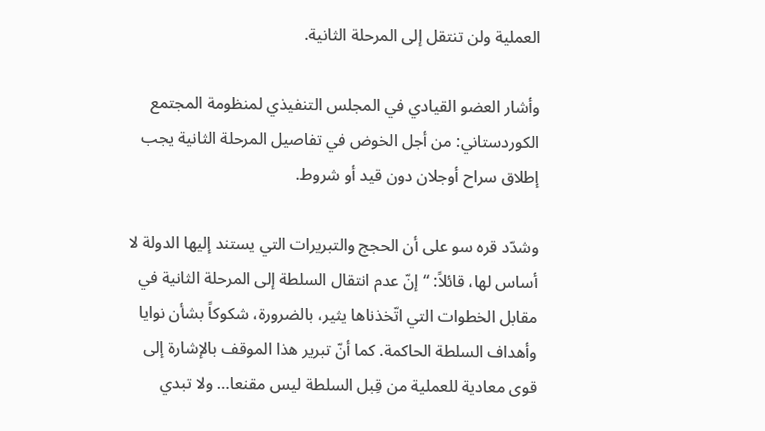العملية ولن تنتقل إلى المرحلة الثانية.

وأشار العضو القيادي في المجلس التنفيذي لمنظومة المجتمع الكوردستاني: من أجل الخوض في تفاصيل المرحلة الثانية يجب إطلاق سراح أوجلان دون قيد أو شروط.

وشدّد قره سو على أن الحجج والتبريرات التي يستند إليها الدولة لا أساس لها، قائلاً: “إنّ عدم انتقال السلطة إلى المرحلة الثانية في مقابل الخطوات التي اتّخذناها يثير، بالضرورة، شكوكاً بشأن نوايا وأهداف السلطة الحاكمة. كما أنّ تبرير هذا الموقف بالإشارة إلى قوى معادية للعملية من قِبل السلطة ليس مقنعا… ولا تبدي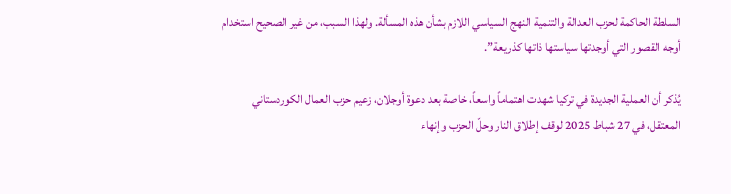السلطة الحاكمة لحزب العدالة والتنمية النهج السياسي اللازم بشأن هذه المسألة. ولهذا السبب، من غير الصحيح استخدام أوجه القصور التي أوجدتها سياستها ذاتها كذريعة”.

يُذكر أن العملية الجديدة في تركيا شهدت اهتماماً واسعاً، خاصة بعد دعوة أوجلان، زعيم حزب العمال الكوردستاني المعتقل، في 27 شباط 2025 لوقف إطلاق النار وحلّ الحزب وإنهاء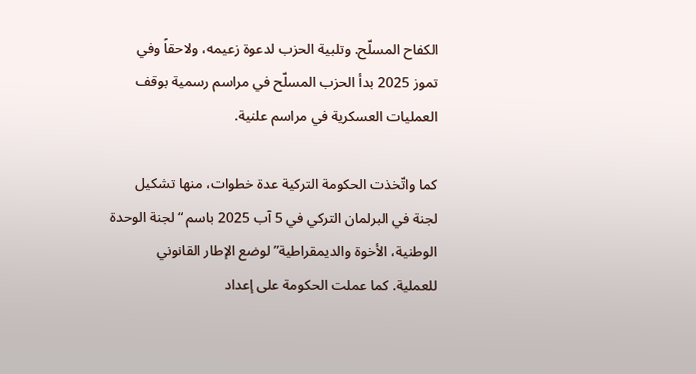الكفاح المسلّح. وتلبية الحزب لدعوة زعيمه، ولاحقاً وفي تموز 2025 بدأ الحزب المسلّح في مراسم رسمية بوقف العمليات العسكرية في مراسم علنية.

كما واتّخذت الحكومة التركية عدة خطوات، منها تشكيل لجنة في البرلمان التركي في 5 آب 2025 باسم “لجنة الوحدة الوطنية، الأخوة والديمقراطية” لوضع الإطار القانوني للعملية. كما عملت الحكومة على إعداد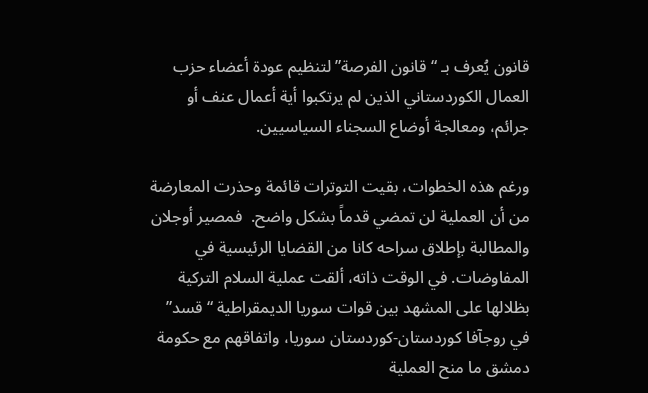قانون يُعرف بـ “قانون الفرصة” لتنظيم عودة أعضاء حزب العمال الكوردستاني الذين لم يرتكبوا أية أعمال عنف أو جرائم، ومعالجة أوضاع السجناء السياسيين.

ورغم هذه الخطوات، بقيت التوترات قائمة وحذرت المعارضة من أن العملية لن تمضي قدماً بشكل واضح.  فمصير أوجلان والمطالبة بإطلاق سراحه كانا من القضايا الرئيسية في المفاوضات. في الوقت ذاته، ألقت عملية السلام التركية بظلالها على المشهد بين قوات سوريا الديمقراطية “قسد” في روجآفا كوردستان-كوردستان سوريا، واتفاقهم مع حكومة دمشق ما منح العملية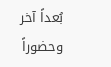بُعداً آخر وحضوراً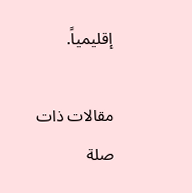إقليمياً.

مقالات ذات صلة